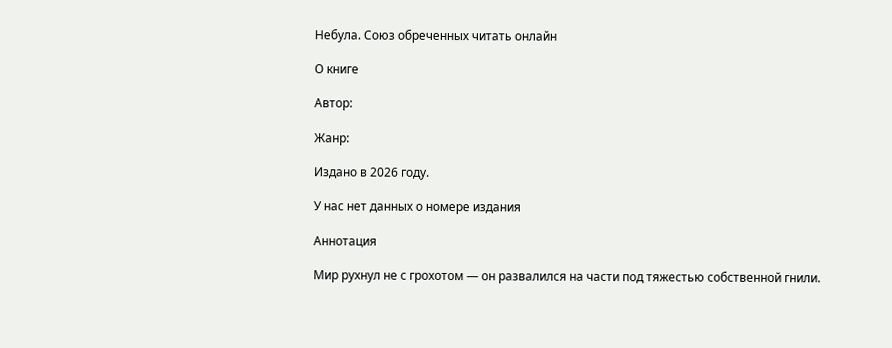Небула. Союз обреченных читать онлайн

О книге

Автор:

Жанр:

Издано в 2026 году.

У нас нет данных о номере издания

Аннотация

Мир рухнул не с грохотом — он развалился на части под тяжестью собственной гнили.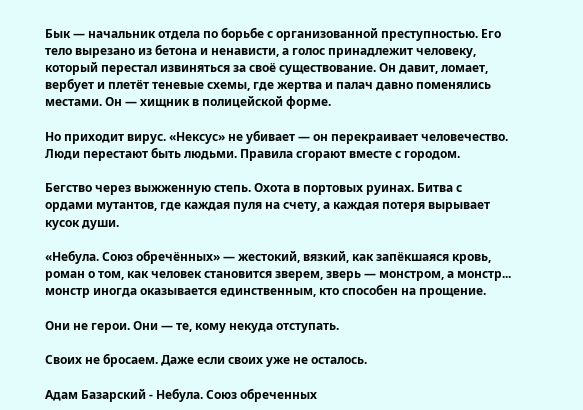Бык — начальник отдела по борьбе с организованной преступностью. Его тело вырезано из бетона и ненависти, а голос принадлежит человеку, который перестал извиняться за своё существование. Он давит, ломает, вербует и плетёт теневые схемы, где жертва и палач давно поменялись местами. Он — хищник в полицейской форме.

Но приходит вирус. «Нексус» не убивает — он перекраивает человечество. Люди перестают быть людьми. Правила сгорают вместе с городом.

Бегство через выжженную степь. Охота в портовых руинах. Битва с ордами мутантов, где каждая пуля на счету, а каждая потеря вырывает кусок души.

«Небула. Союз обречённых» — жестокий, вязкий, как запёкшаяся кровь, роман о том, как человек становится зверем, зверь — монстром, а монстр... монстр иногда оказывается единственным, кто способен на прощение.

Они не герои. Они — те, кому некуда отступать.

Своих не бросаем. Даже если своих уже не осталось.

Адам Базарский - Небула. Союз обреченных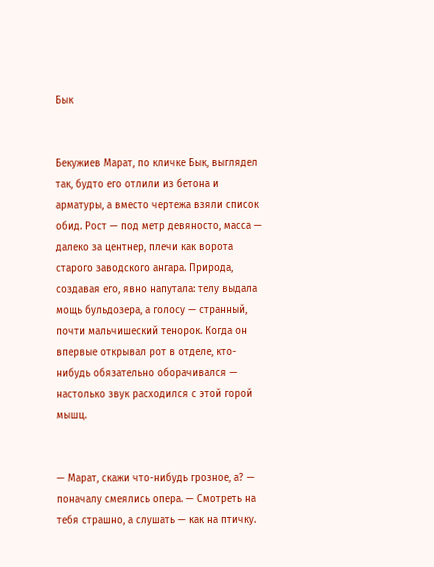Бык


Бекужиев Марат, по кличке Бык, выглядел так, будто его отлили из бетона и арматуры, а вместо чертежа взяли список обид. Рост — под метр девяносто, масса — далеко за центнер, плечи как ворота старого заводского ангара. Природа, создавая его, явно напутала: телу выдала мощь бульдозера, а голосу — странный, почти мальчишеский тенорок. Когда он впервые открывал рот в отделе, кто-нибудь обязательно оборачивался — настолько звук расходился с этой горой мышц.


— Марат, скажи что-нибудь грозное, а? — поначалу смеялись опера. — Смотреть на тебя страшно, а слушать — как на птичку.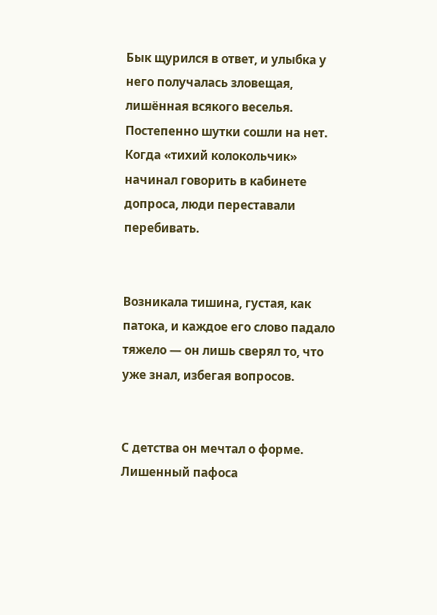Бык щурился в ответ, и улыбка у него получалась зловещая, лишённая всякого веселья. Постепенно шутки сошли на нет. Когда «тихий колокольчик» начинал говорить в кабинете допроса, люди переставали перебивать.


Возникала тишина, густая, как патока, и каждое его слово падало тяжело — он лишь сверял то, что уже знал, избегая вопросов.


С детства он мечтал о форме. Лишенный пафоса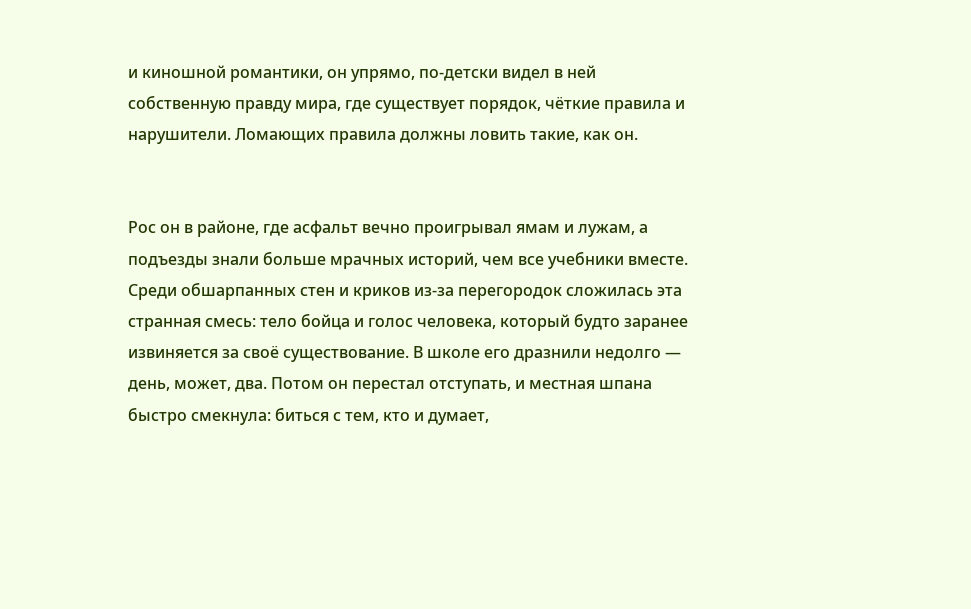и киношной романтики, он упрямо, по-детски видел в ней собственную правду мира, где существует порядок, чёткие правила и нарушители. Ломающих правила должны ловить такие, как он.


Рос он в районе, где асфальт вечно проигрывал ямам и лужам, а подъезды знали больше мрачных историй, чем все учебники вместе. Среди обшарпанных стен и криков из-за перегородок сложилась эта странная смесь: тело бойца и голос человека, который будто заранее извиняется за своё существование. В школе его дразнили недолго — день, может, два. Потом он перестал отступать, и местная шпана быстро смекнула: биться с тем, кто и думает,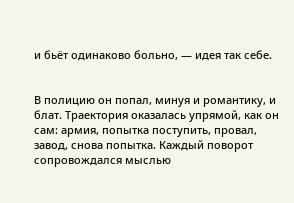и бьёт одинаково больно, — идея так себе.


В полицию он попал, минуя и романтику, и блат. Траектория оказалась упрямой, как он сам: армия, попытка поступить, провал, завод, снова попытка. Каждый поворот сопровождался мыслью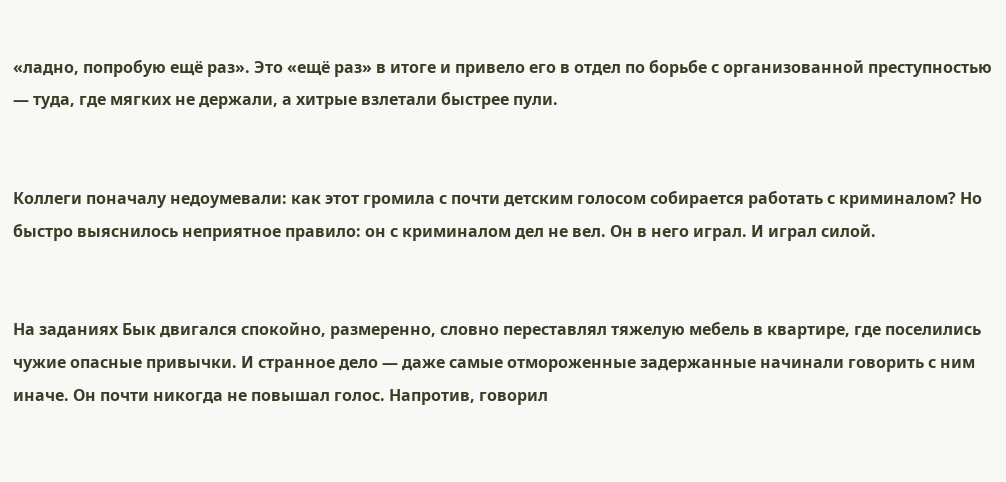«ладно, попробую ещё раз». Это «ещё раз» в итоге и привело его в отдел по борьбе с организованной преступностью — туда, где мягких не держали, а хитрые взлетали быстрее пули.


Коллеги поначалу недоумевали: как этот громила с почти детским голосом собирается работать с криминалом? Но быстро выяснилось неприятное правило: он с криминалом дел не вел. Он в него играл. И играл силой.


На заданиях Бык двигался спокойно, размеренно, словно переставлял тяжелую мебель в квартире, где поселились чужие опасные привычки. И странное дело — даже самые отмороженные задержанные начинали говорить с ним иначе. Он почти никогда не повышал голос. Напротив, говорил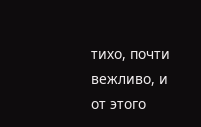тихо, почти вежливо, и от этого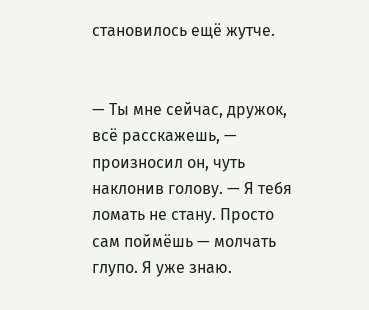становилось ещё жутче.


— Ты мне сейчас, дружок, всё расскажешь, — произносил он, чуть наклонив голову. — Я тебя ломать не стану. Просто сам поймёшь — молчать глупо. Я уже знаю.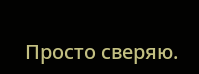Просто сверяю.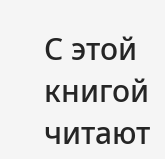С этой книгой читают